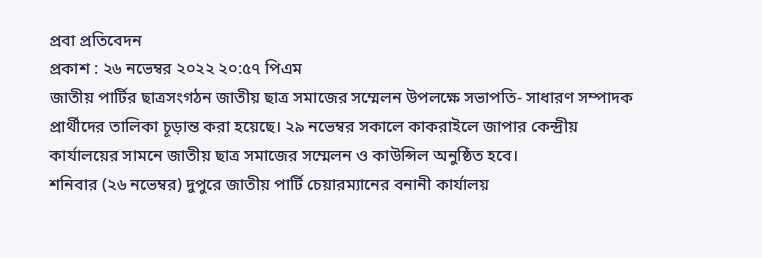প্রবা প্রতিবেদন
প্রকাশ : ২৬ নভেম্বর ২০২২ ২০:৫৭ পিএম
জাতীয় পার্টির ছাত্রসংগঠন জাতীয় ছাত্র সমাজের সম্মেলন উপলক্ষে সভাপতি- সাধারণ সম্পাদক প্রার্থীদের তালিকা চূড়ান্ত করা হয়েছে। ২৯ নভেম্বর সকালে কাকরাইলে জাপার কেন্দ্রীয় কার্যালয়ের সামনে জাতীয় ছাত্র সমাজের সম্মেলন ও কাউন্সিল অনুষ্ঠিত হবে।
শনিবার (২৬ নভেম্বর) দুপুরে জাতীয় পার্টি চেয়ারম্যানের বনানী কার্যালয়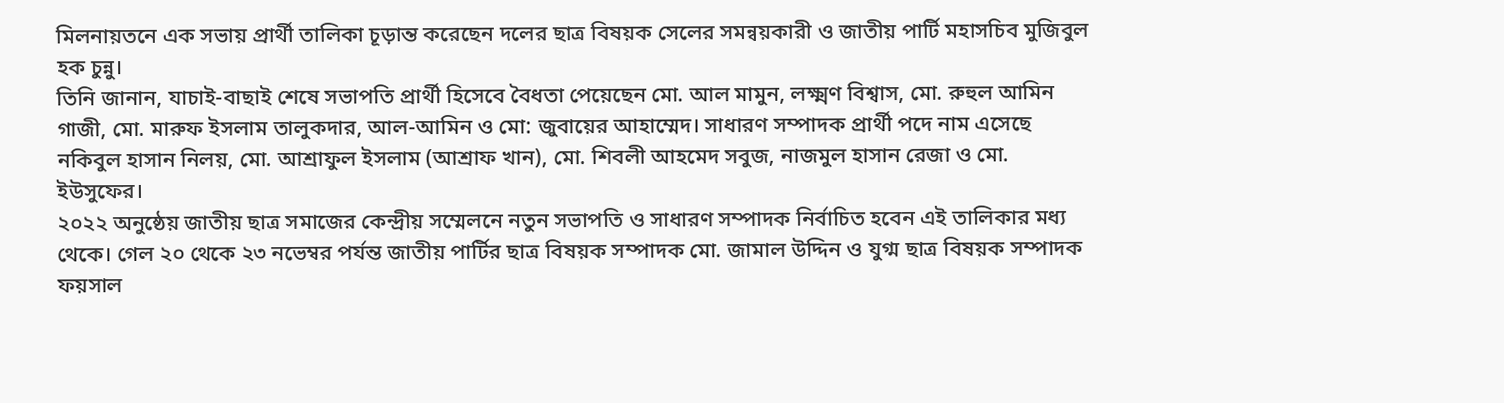মিলনায়তনে এক সভায় প্রার্থী তালিকা চূড়ান্ত করেছেন দলের ছাত্র বিষয়ক সেলের সমন্বয়কারী ও জাতীয় পার্টি মহাসচিব মুজিবুল হক চুন্নু।
তিনি জানান, যাচাই-বাছাই শেষে সভাপতি প্রার্থী হিসেবে বৈধতা পেয়েছেন মো. আল মামুন, লক্ষ্মণ বিশ্বাস, মো. রুহুল আমিন গাজী, মো. মারুফ ইসলাম তালুকদার, আল-আমিন ও মো: জুবায়ের আহাম্মেদ। সাধারণ সম্পাদক প্রার্থী পদে নাম এসেছে নকিবুল হাসান নিলয়, মো. আশ্রাফুল ইসলাম (আশ্রাফ খান), মো. শিবলী আহমেদ সবুজ, নাজমুল হাসান রেজা ও মো. ইউসুফের।
২০২২ অনুষ্ঠেয় জাতীয় ছাত্র সমাজের কেন্দ্রীয় সম্মেলনে নতুন সভাপতি ও সাধারণ সম্পাদক নির্বাচিত হবেন এই তালিকার মধ্য থেকে। গেল ২০ থেকে ২৩ নভেম্বর পর্যন্ত জাতীয় পার্টির ছাত্র বিষয়ক সম্পাদক মো. জামাল উদ্দিন ও যুগ্ম ছাত্র বিষয়ক সম্পাদক ফয়সাল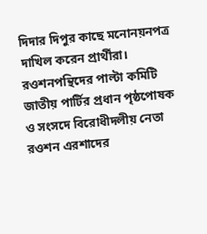দিদার দিপুর কাছে মনোনয়নপত্র দাখিল করেন প্রার্থীরা।
রওশনপন্থিদের পাল্টা কমিটি
জাতীয় পার্টির প্রধান পৃষ্ঠপোষক ও সংসদে বিরোধীদলীয় নেতা রওশন এরশাদের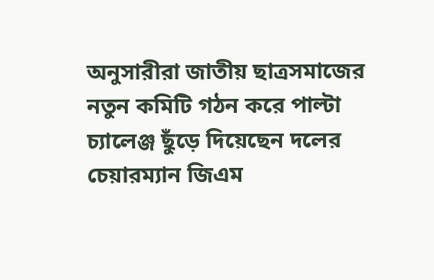অনুসারীরা জাতীয় ছাত্রসমাজের নতুন কমিটি গঠন করে পাল্টা চ্যালেঞ্জ ছুঁড়ে দিয়েছেন দলের চেয়ারম্যান জিএম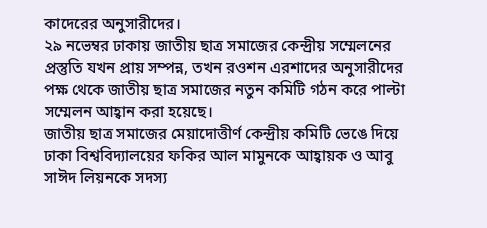কাদেরের অনুসারীদের।
২৯ নভেম্বর ঢাকায় জাতীয় ছাত্র সমাজের কেন্দ্রীয় সম্মেলনের প্রস্তুতি যখন প্রায় সম্পন্ন, তখন রওশন এরশাদের অনুসারীদের পক্ষ থেকে জাতীয় ছাত্র সমাজের নতুন কমিটি গঠন করে পাল্টা সম্মেলন আহ্বান করা হয়েছে।
জাতীয় ছাত্র সমাজের মেয়াদোত্তীর্ণ কেন্দ্রীয় কমিটি ভেঙে দিয়ে ঢাকা বিশ্ববিদ্যালয়ের ফকির আল মামুনকে আহ্বায়ক ও আবু সাঈদ লিয়নকে সদস্য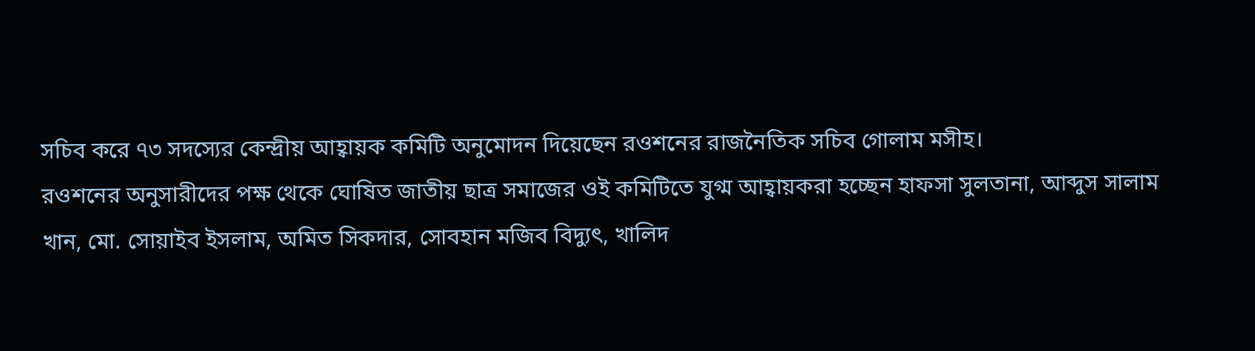সচিব করে ৭৩ সদস্যের কেন্দ্রীয় আহ্বায়ক কমিটি অনুমোদন দিয়েছেন রওশনের রাজনৈতিক সচিব গোলাম মসীহ।
রওশনের অনুসারীদের পক্ষ থেকে ঘোষিত জাতীয় ছাত্র সমাজের ওই কমিটিতে যুগ্ম আহ্বায়করা হচ্ছেন হাফসা সুলতানা, আব্দুস সালাম খান, মো. সোয়াইব ইসলাম, অমিত সিকদার, সোবহান মজিব বিদ্যুৎ, খালিদ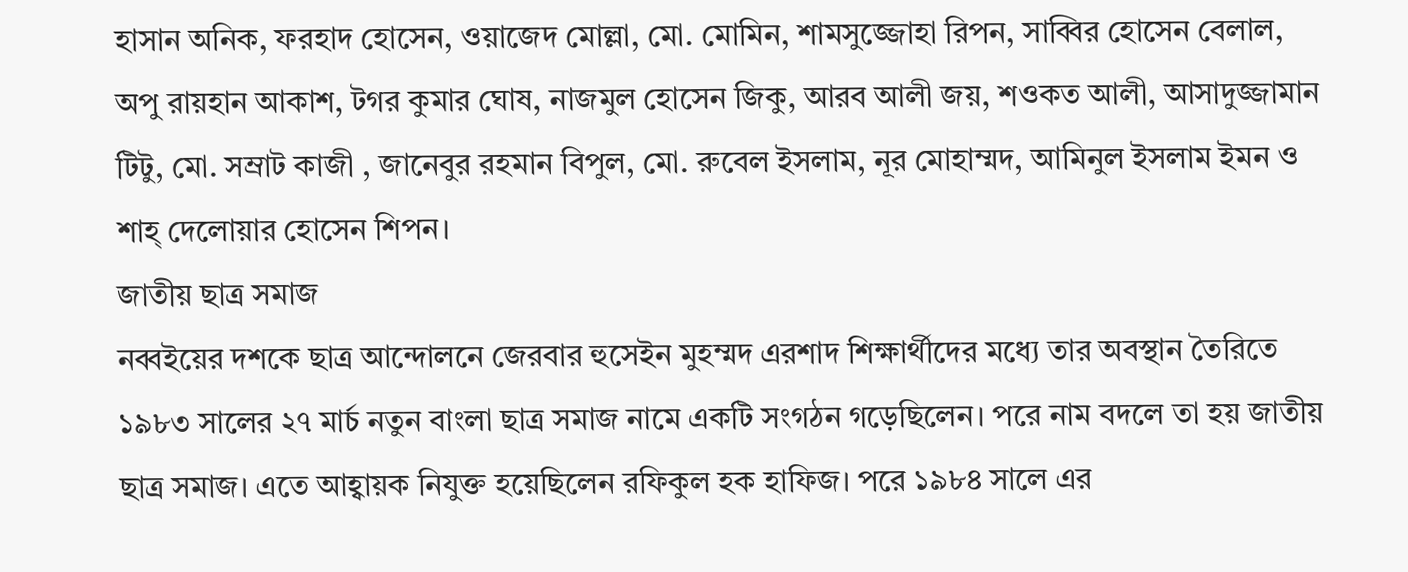হাসান অনিক, ফরহাদ হোসেন, ওয়াজেদ মোল্লা, মো. মোমিন, শামসুজ্জোহা রিপন, সাব্বির হোসেন বেলাল, অপু রায়হান আকাশ, টগর কুমার ঘোষ, নাজমুল হোসেন জিকু, আরব আলী জয়, শওকত আলী, আসাদুজ্জামান টিটু, মো. সম্রাট কাজী , জানেবুর রহমান বিপুল, মো. রুবেল ইসলাম, নূর মোহাম্মদ, আমিনুল ইসলাম ইমন ও শাহ্ দেলোয়ার হোসেন শিপন।
জাতীয় ছাত্র সমাজ
নব্বইয়ের দশকে ছাত্র আন্দোলনে জেরবার হুসেইন মুহম্মদ এরশাদ শিক্ষার্থীদের মধ্যে তার অবস্থান তৈরিতে ১৯৮৩ সালের ২৭ মার্চ নতুন বাংলা ছাত্র সমাজ নামে একটি সংগঠন গড়েছিলেন। পরে নাম বদলে তা হয় জাতীয় ছাত্র সমাজ। এতে আহ্বায়ক নিযুক্ত হয়েছিলেন রফিকুল হক হাফিজ। পরে ১৯৮৪ সালে এর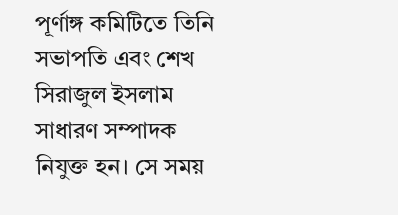পূর্ণাঙ্গ কমিটিতে তিনি সভাপতি এবং শেখ সিরাজুল ইসলাম সাধারণ সম্পাদক নিযুক্ত হন। সে সময়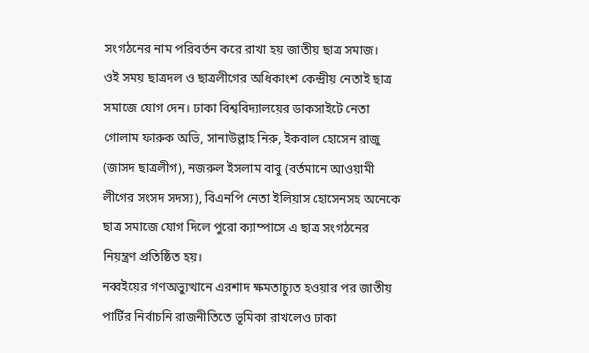সংগঠনের নাম পরিবর্তন করে রাখা হয় জাতীয় ছাত্র সমাজ।
ওই সময় ছাত্রদল ও ছাত্রলীগের অধিকাংশ কেন্দ্রীয় নেতাই ছাত্র সমাজে যোগ দেন। ঢাকা বিশ্ববিদ্যালয়ের ডাকসাইটে নেতা গোলাম ফারুক অভি, সানাউল্লাহ নিরু, ইকবাল হোসেন রাজু (জাসদ ছাত্রলীগ), নজরুল ইসলাম বাবু (বর্তমানে আওয়ামী লীগের সংসদ সদস্য), বিএনপি নেতা ইলিয়াস হোসেনসহ অনেকে ছাত্র সমাজে যোগ দিলে পুরো ক্যাম্পাসে এ ছাত্র সংগঠনের নিয়ন্ত্রণ প্রতিষ্ঠিত হয়।
নব্বইয়ের গণঅভ্যুত্থানে এরশাদ ক্ষমতাচ্যুত হওয়ার পর জাতীয় পার্টির নির্বাচনি রাজনীতিতে ভূমিকা রাখলেও ঢাকা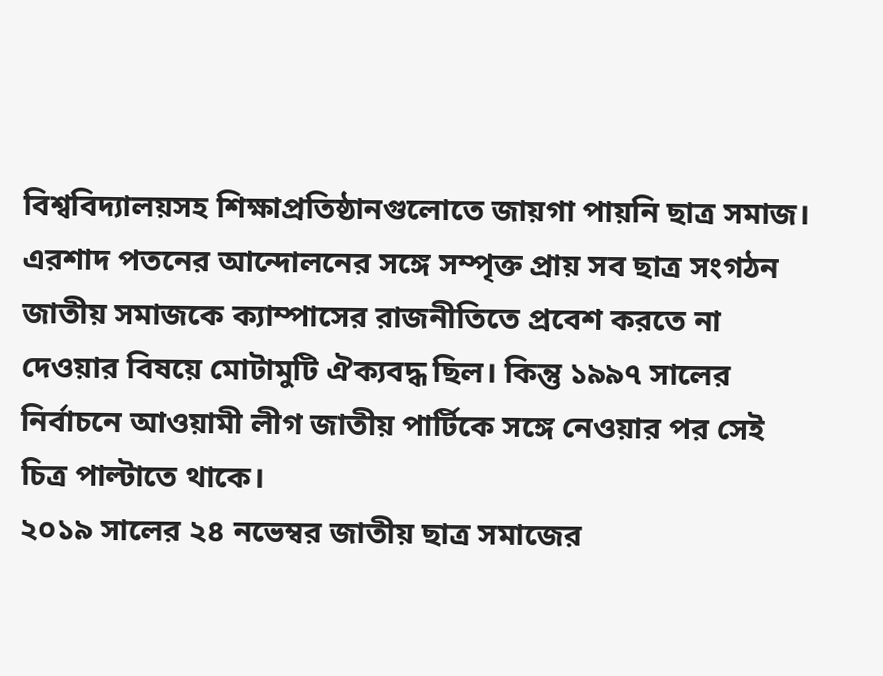বিশ্ববিদ্যালয়সহ শিক্ষাপ্রতিষ্ঠানগুলোতে জায়গা পায়নি ছাত্র সমাজ। এরশাদ পতনের আন্দোলনের সঙ্গে সম্পৃক্ত প্রায় সব ছাত্র সংগঠন জাতীয় সমাজকে ক্যাম্পাসের রাজনীতিতে প্রবেশ করতে না দেওয়ার বিষয়ে মোটামুটি ঐক্যবদ্ধ ছিল। কিন্তু ১৯৯৭ সালের নির্বাচনে আওয়ামী লীগ জাতীয় পার্টিকে সঙ্গে নেওয়ার পর সেই চিত্র পাল্টাতে থাকে।
২০১৯ সালের ২৪ নভেম্বর জাতীয় ছাত্র সমাজের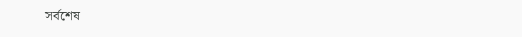সর্বশেষ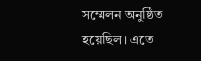সম্মেলন অনুষ্ঠিত হয়েছিল। এতে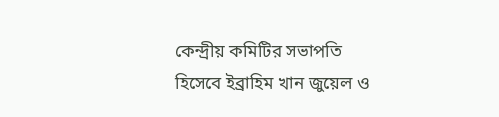কেন্দ্রীয় কমিটির সভাপতি হিসেবে ইব্রাহিম খান জুয়েল ও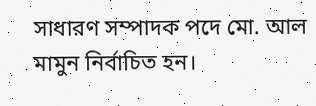সাধারণ সম্পাদক পদে মো. আল মামুন নির্বাচিত হন।